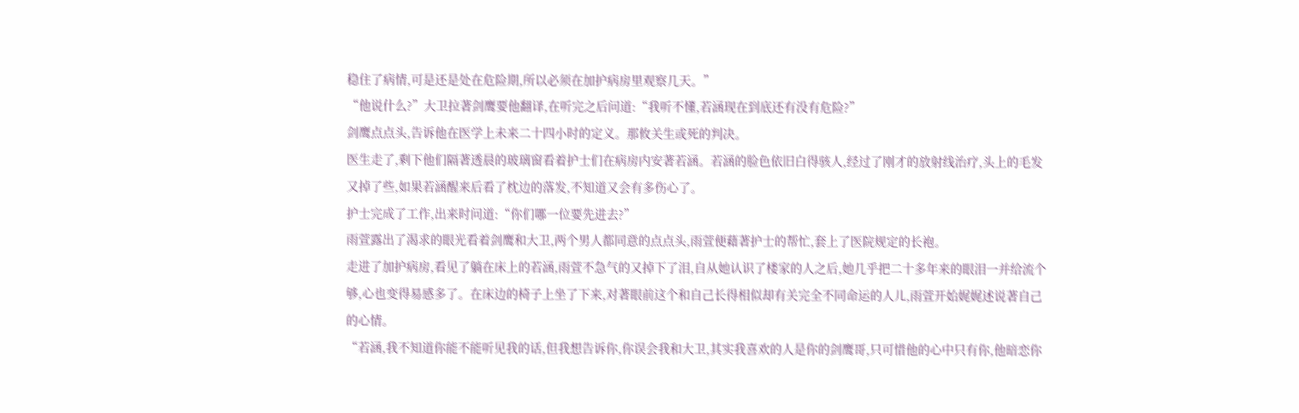稳住了病情,可是还是处在危险期,所以必须在加护病房里观察几天。”
“他说什么?”大卫拉著剑鹰要他翻译,在听完之后问道:“我听不懂,若涵现在到底还有没有危险?”
剑鹰点点头,告诉他在医学上未来二十四小时的定义。那攸关生或死的判决。
医生走了,剩下他们隔著透晨的玻璃窗看着护士们在病房内安著若涵。若涵的脸色依旧白得骇人,经过了刚才的放射线治疗,头上的毛发又掉了些,如果若涵醒来后看了枕边的落发,不知道又会有多伤心了。
护士完成了工作,出来时问道:“你们哪一位要先进去?”
雨萱露出了渴求的眼光看着剑鹰和大卫,两个男人都同意的点点头,雨萱便藉著护士的帮忙,套上了医院规定的长袍。
走进了加护病房,看见了躺在床上的若涵,雨萱不急气的又掉下了泪,自从她认识了楼家的人之后,她几乎把二十多年来的眼泪一并给流个够,心也变得易感多了。在床边的椅子上坐了下来,对著眼前这个和自己长得相似却有关完全不同命运的人儿,雨萱开始娓娓述说著自己的心情。
“若涵,我不知道你能不能听见我的话,但我想告诉你,你误会我和大卫,其实我喜欢的人是你的剑鹰哥,只可惜他的心中只有你,他暗恋你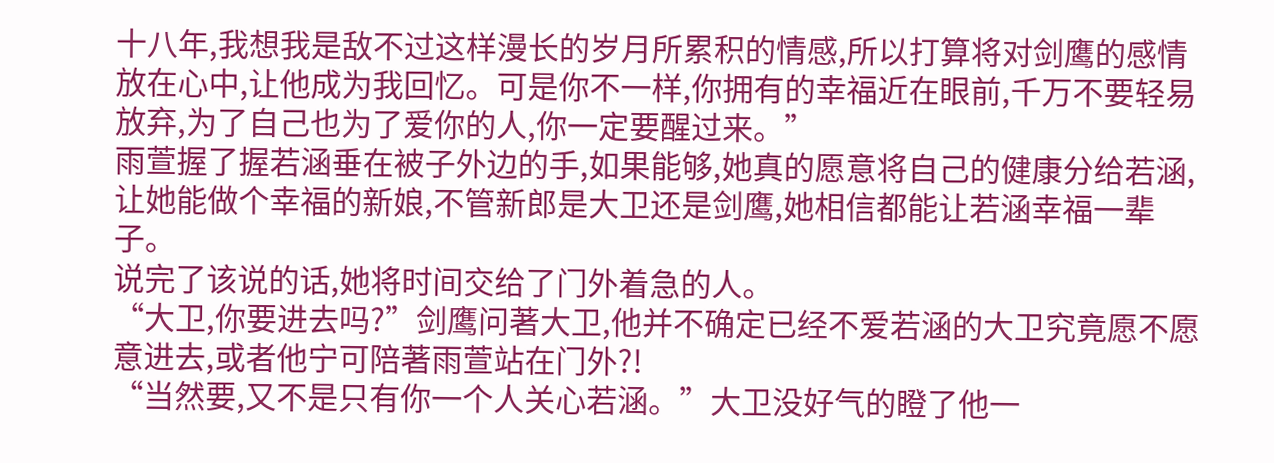十八年,我想我是敌不过这样漫长的岁月所累积的情感,所以打算将对剑鹰的感情放在心中,让他成为我回忆。可是你不一样,你拥有的幸福近在眼前,千万不要轻易放弃,为了自己也为了爱你的人,你一定要醒过来。”
雨萱握了握若涵垂在被子外边的手,如果能够,她真的愿意将自己的健康分给若涵,让她能做个幸福的新娘,不管新郎是大卫还是剑鹰,她相信都能让若涵幸福一辈子。
说完了该说的话,她将时间交给了门外着急的人。
“大卫,你要进去吗?”剑鹰问著大卫,他并不确定已经不爱若涵的大卫究竟愿不愿意进去,或者他宁可陪著雨萱站在门外?!
“当然要,又不是只有你一个人关心若涵。”大卫没好气的瞪了他一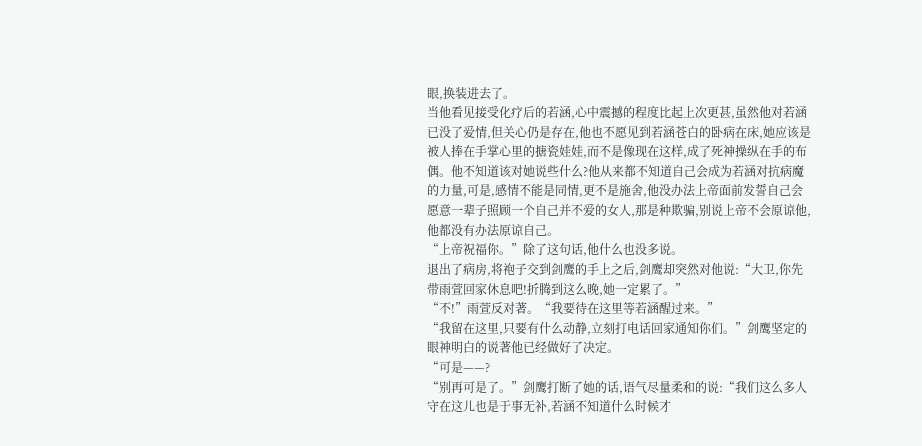眼,换装进去了。
当他看见接受化疗后的若涵,心中震撼的程度比起上次更甚,虽然他对若涵已没了爱情,但关心仍是存在,他也不愿见到若涵苍白的卧病在床,她应该是被人捧在手掌心里的搪瓷娃娃,而不是像现在这样,成了死神操纵在手的布偶。他不知道该对她说些什么?他从来都不知道自己会成为若涵对抗病魔的力量,可是,感情不能是同情,更不是施舍,他没办法上帝面前发誓自己会愿意一辈子照顾一个自己并不爱的女人,那是种欺骗,别说上帝不会原谅他,他都没有办法原谅自己。
“上帝祝福你。”除了这句话,他什么也没多说。
退出了病房,将袍子交到剑鹰的手上之后,剑鹰却突然对他说:“大卫,你先带雨萱回家休息吧!折腾到这么晚,她一定累了。”
“不!”雨萱反对著。“我要待在这里等若涵醒过来。”
“我留在这里,只要有什么动静,立刻打电话回家通知你们。”剑鹰坚定的眼神明白的说著他已经做好了决定。
“可是——?
“别再可是了。”剑鹰打断了她的话,语气尽量柔和的说:“我们这么多人守在这儿也是于事无补,若涵不知道什么时候才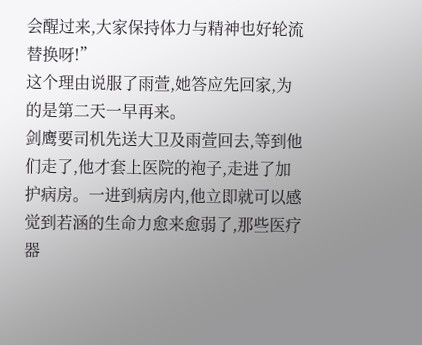会醒过来,大家保持体力与精神也好轮流替换呀!”
这个理由说服了雨萱,她答应先回家,为的是第二天一早再来。
剑鹰要司机先送大卫及雨萱回去,等到他们走了,他才套上医院的袍子,走进了加护病房。一进到病房内,他立即就可以感觉到若涵的生命力愈来愈弱了,那些医疗器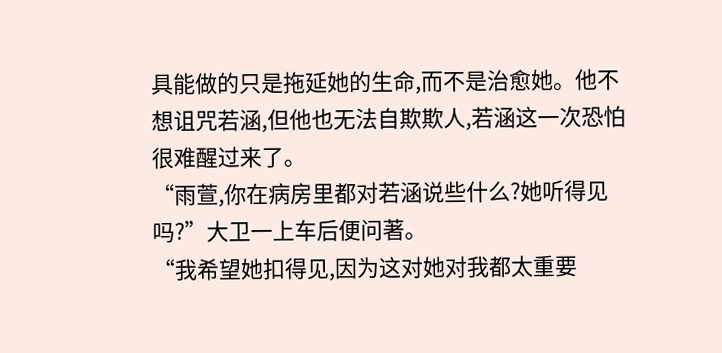具能做的只是拖延她的生命,而不是治愈她。他不想诅咒若涵,但他也无法自欺欺人,若涵这一次恐怕很难醒过来了。
“雨萱,你在病房里都对若涵说些什么?她听得见吗?”大卫一上车后便问著。
“我希望她扣得见,因为这对她对我都太重要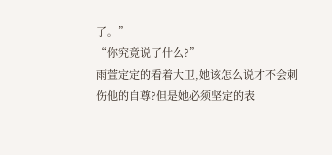了。”
“你究竟说了什么?”
雨萱定定的看着大卫,她该怎么说才不会刺伤他的自尊?但是她必须坚定的表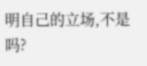明自己的立场,不是吗?